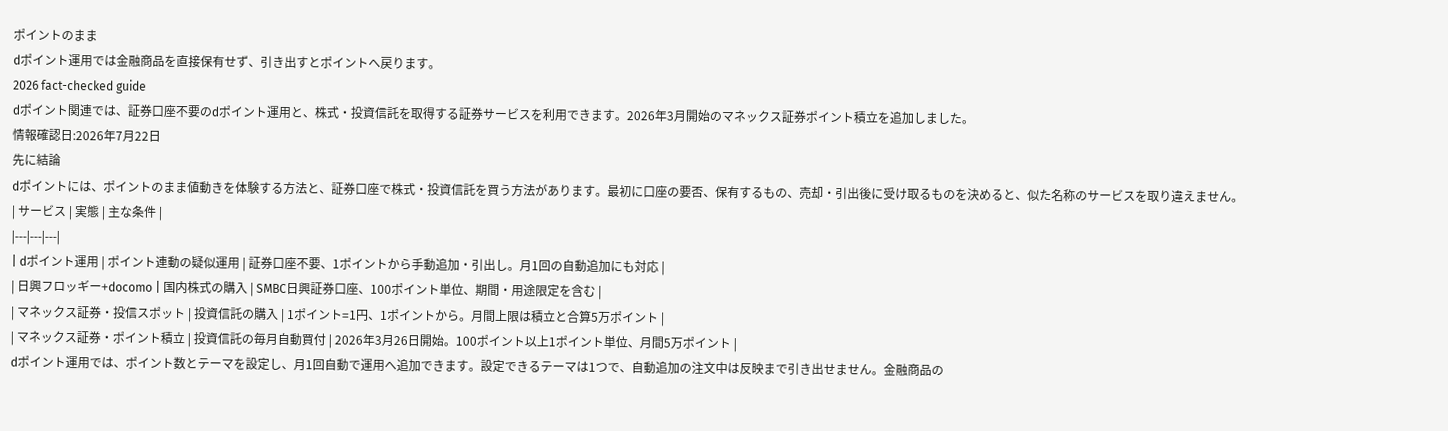ポイントのまま
dポイント運用では金融商品を直接保有せず、引き出すとポイントへ戻ります。
2026 fact-checked guide
dポイント関連では、証券口座不要のdポイント運用と、株式・投資信託を取得する証券サービスを利用できます。2026年3月開始のマネックス証券ポイント積立を追加しました。
情報確認日:2026年7月22日
先に結論
dポイントには、ポイントのまま値動きを体験する方法と、証券口座で株式・投資信託を買う方法があります。最初に口座の要否、保有するもの、売却・引出後に受け取るものを決めると、似た名称のサービスを取り違えません。
| サービス | 実態 | 主な条件 |
|---|---|---|
| dポイント運用 | ポイント連動の疑似運用 | 証券口座不要、1ポイントから手動追加・引出し。月1回の自動追加にも対応 |
| 日興フロッギー+docomo | 国内株式の購入 | SMBC日興証券口座、100ポイント単位、期間・用途限定を含む |
| マネックス証券・投信スポット | 投資信託の購入 | 1ポイント=1円、1ポイントから。月間上限は積立と合算5万ポイント |
| マネックス証券・ポイント積立 | 投資信託の毎月自動買付 | 2026年3月26日開始。100ポイント以上1ポイント単位、月間5万ポイント |
dポイント運用では、ポイント数とテーマを設定し、月1回自動で運用へ追加できます。設定できるテーマは1つで、自動追加の注文中は反映まで引き出せません。金融商品の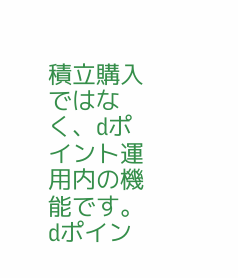積立購入ではなく、dポイント運用内の機能です。
dポイン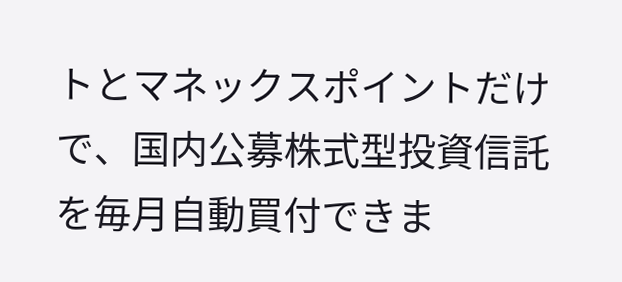トとマネックスポイントだけで、国内公募株式型投資信託を毎月自動買付できま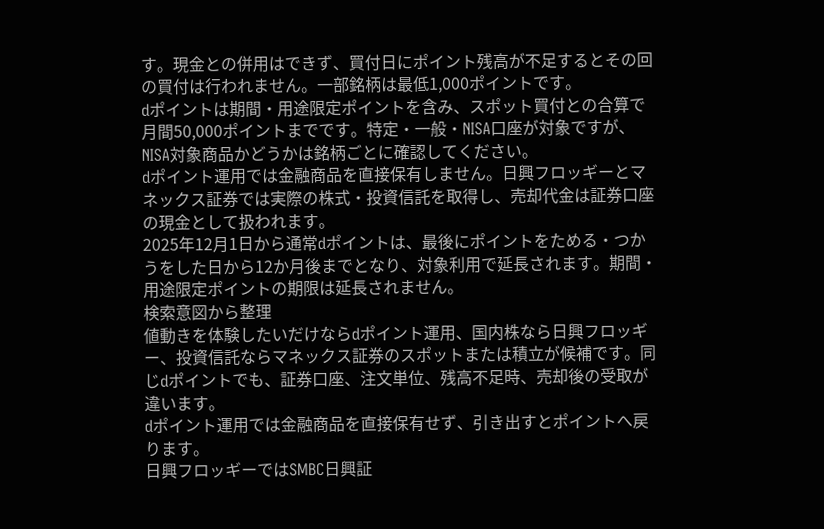す。現金との併用はできず、買付日にポイント残高が不足するとその回の買付は行われません。一部銘柄は最低1,000ポイントです。
dポイントは期間・用途限定ポイントを含み、スポット買付との合算で月間50,000ポイントまでです。特定・一般・NISA口座が対象ですが、NISA対象商品かどうかは銘柄ごとに確認してください。
dポイント運用では金融商品を直接保有しません。日興フロッギーとマネックス証券では実際の株式・投資信託を取得し、売却代金は証券口座の現金として扱われます。
2025年12月1日から通常dポイントは、最後にポイントをためる・つかうをした日から12か月後までとなり、対象利用で延長されます。期間・用途限定ポイントの期限は延長されません。
検索意図から整理
値動きを体験したいだけならdポイント運用、国内株なら日興フロッギー、投資信託ならマネックス証券のスポットまたは積立が候補です。同じdポイントでも、証券口座、注文単位、残高不足時、売却後の受取が違います。
dポイント運用では金融商品を直接保有せず、引き出すとポイントへ戻ります。
日興フロッギーではSMBC日興証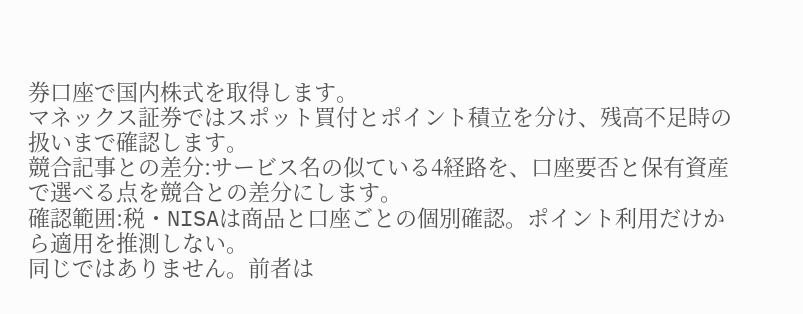券口座で国内株式を取得します。
マネックス証券ではスポット買付とポイント積立を分け、残高不足時の扱いまで確認します。
競合記事との差分:サービス名の似ている4経路を、口座要否と保有資産で選べる点を競合との差分にします。
確認範囲:税・NISAは商品と口座ごとの個別確認。ポイント利用だけから適用を推測しない。
同じではありません。前者は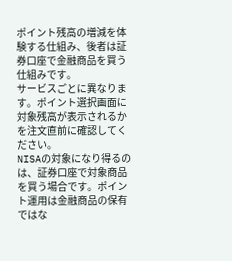ポイント残高の増減を体験する仕組み、後者は証券口座で金融商品を買う仕組みです。
サービスごとに異なります。ポイント選択画面に対象残高が表示されるかを注文直前に確認してください。
NISAの対象になり得るのは、証券口座で対象商品を買う場合です。ポイント運用は金融商品の保有ではな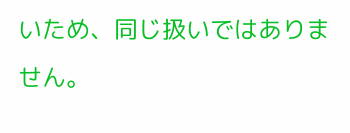いため、同じ扱いではありません。